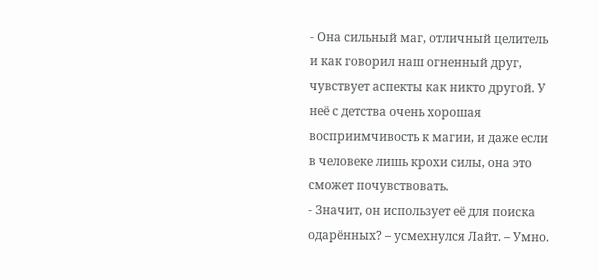- Она сильный маг, отличный целитель и как говорил наш огненный друг, чувствует аспекты как никто другой. У неё с детства очень хорошая восприимчивость к магии, и даже если в человеке лишь крохи силы, она это сможет почувствовать.
- Значит, он использует её для поиска одарённых? – усмехнулся Лайт. – Умно.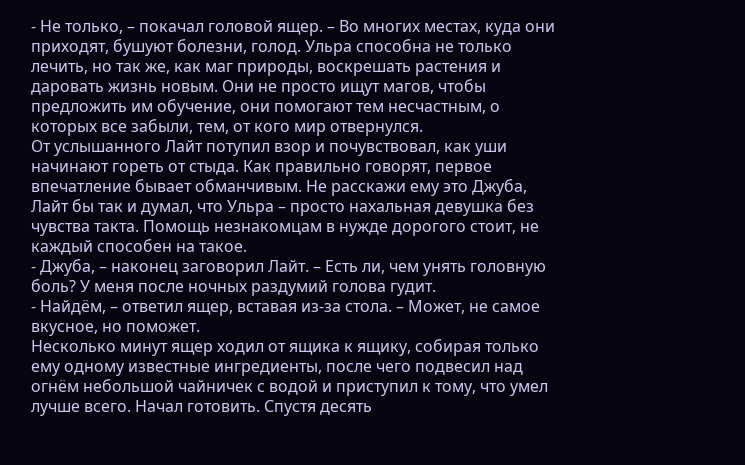- Не только, – покачал головой ящер. – Во многих местах, куда они приходят, бушуют болезни, голод. Ульра способна не только лечить, но так же, как маг природы, воскрешать растения и даровать жизнь новым. Они не просто ищут магов, чтобы предложить им обучение, они помогают тем несчастным, о которых все забыли, тем, от кого мир отвернулся.
От услышанного Лайт потупил взор и почувствовал, как уши начинают гореть от стыда. Как правильно говорят, первое впечатление бывает обманчивым. Не расскажи ему это Джуба, Лайт бы так и думал, что Ульра – просто нахальная девушка без чувства такта. Помощь незнакомцам в нужде дорогого стоит, не каждый способен на такое.
- Джуба, – наконец заговорил Лайт. – Есть ли, чем унять головную боль? У меня после ночных раздумий голова гудит.
- Найдём, – ответил ящер, вставая из-за стола. – Может, не самое вкусное, но поможет.
Несколько минут ящер ходил от ящика к ящику, собирая только ему одному известные ингредиенты, после чего подвесил над огнём небольшой чайничек с водой и приступил к тому, что умел лучше всего. Начал готовить. Спустя десять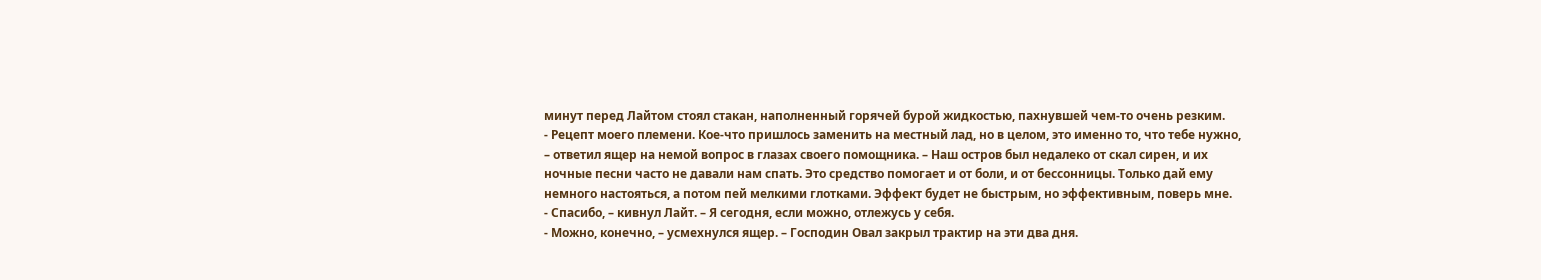минут перед Лайтом стоял стакан, наполненный горячей бурой жидкостью, пахнувшей чем-то очень резким.
- Рецепт моего племени. Кое-что пришлось заменить на местный лад, но в целом, это именно то, что тебе нужно, – ответил ящер на немой вопрос в глазах своего помощника. – Наш остров был недалеко от скал сирен, и их ночные песни часто не давали нам спать. Это средство помогает и от боли, и от бессонницы. Только дай ему немного настояться, а потом пей мелкими глотками. Эффект будет не быстрым, но эффективным, поверь мне.
- Спасибо, – кивнул Лайт. – Я сегодня, если можно, отлежусь у себя.
- Можно, конечно, – усмехнулся ящер. – Господин Овал закрыл трактир на эти два дня.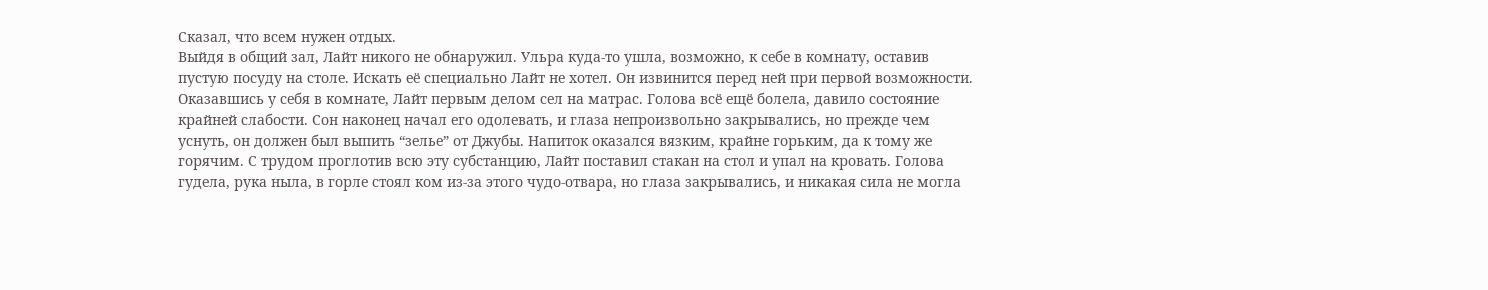Сказал, что всем нужен отдых.
Выйдя в общий зал, Лайт никого не обнаружил. Ульра куда-то ушла, возможно, к себе в комнату, оставив пустую посуду на столе. Искать её специально Лайт не хотел. Он извинится перед ней при первой возможности. Оказавшись у себя в комнате, Лайт первым делом сел на матрас. Голова всё ещё болела, давило состояние крайней слабости. Сон наконец начал его одолевать, и глаза непроизвольно закрывались, но прежде чем уснуть, он должен был выпить “зелье” от Джубы. Напиток оказался вязким, крайне горьким, да к тому же горячим. С трудом проглотив всю эту субстанцию, Лайт поставил стакан на стол и упал на кровать. Голова гудела, рука ныла, в горле стоял ком из-за этого чудо-отвара, но глаза закрывались, и никакая сила не могла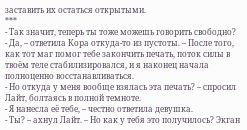заставить их остаться открытыми.
***
- Так значит, теперь ты тоже можешь говорить свободно?
- Да, – ответила Кора откуда-то из пустоты. – После того, как тот маг помог тебе закончить печать, поток силы в твоём теле стабилизировался, и я наконец начала полноценно восстанавливаться.
- Но откуда у меня вообще взялась эта печать? – спросил Лайт, болтаясь в полной темноте.
- Я нанесла её тебе, – честно ответила девушка.
- Ты? – ахнул Лайт. – Но как у тебя это получилось? Экган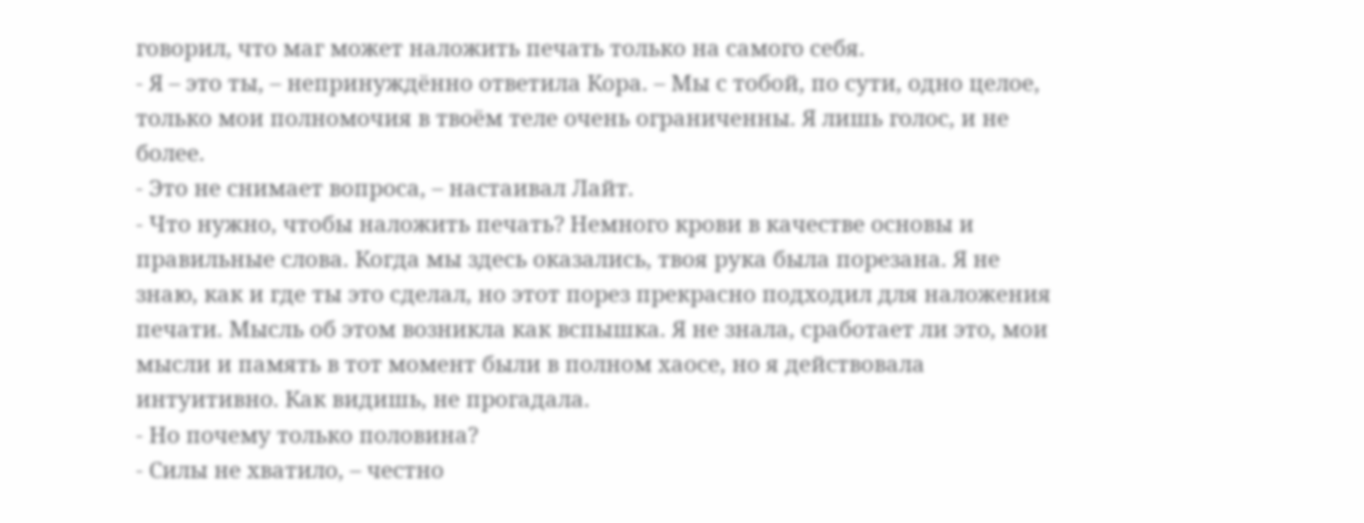говорил, что маг может наложить печать только на самого себя.
- Я – это ты, – непринуждённо ответила Кора. – Мы с тобой, по сути, одно целое, только мои полномочия в твоём теле очень ограниченны. Я лишь голос, и не более.
- Это не снимает вопроса, – настаивал Лайт.
- Что нужно, чтобы наложить печать? Немного крови в качестве основы и правильные слова. Когда мы здесь оказались, твоя рука была порезана. Я не знаю, как и где ты это сделал, но этот порез прекрасно подходил для наложения печати. Мысль об этом возникла как вспышка. Я не знала, сработает ли это, мои мысли и память в тот момент были в полном хаосе, но я действовала интуитивно. Как видишь, не прогадала.
- Но почему только половина?
- Силы не хватило, – честно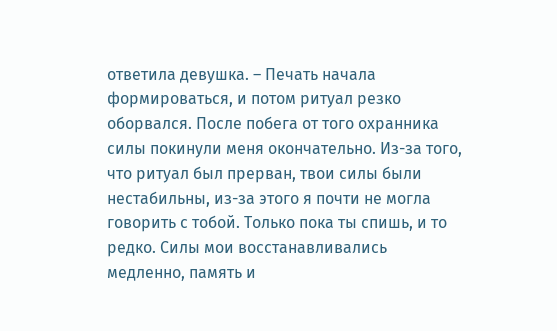ответила девушка. – Печать начала формироваться, и потом ритуал резко оборвался. После побега от того охранника силы покинули меня окончательно. Из-за того, что ритуал был прерван, твои силы были нестабильны, из-за этого я почти не могла говорить с тобой. Только пока ты спишь, и то редко. Силы мои восстанавливались медленно, память и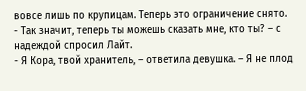вовсе лишь по крупицам. Теперь это ограничение снято.
- Так значит, теперь ты можешь сказать мне, кто ты? – с надеждой спросил Лайт.
- Я Кора, твой хранитель, – ответила девушка. – Я не плод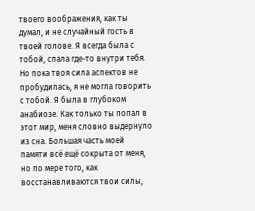твоего воображения, как ты думал, и не случайный гость в твоей голове. Я всегда была с тобой, спала где-то внутри тебя. Но пока твоя сила аспектов не пробудилась, я не могла говорить с тобой. Я была в глубоком анабиозе. Как только ты попал в этот мир, меня словно выдернуло из сна. Большая часть моей памяти всё ещё сокрыта от меня, но по мере того, как восстанавливаются твои силы,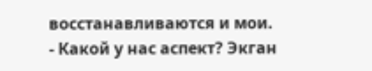восстанавливаются и мои.
- Какой у нас аспект? Экган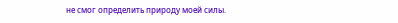не смог определить природу моей силы.